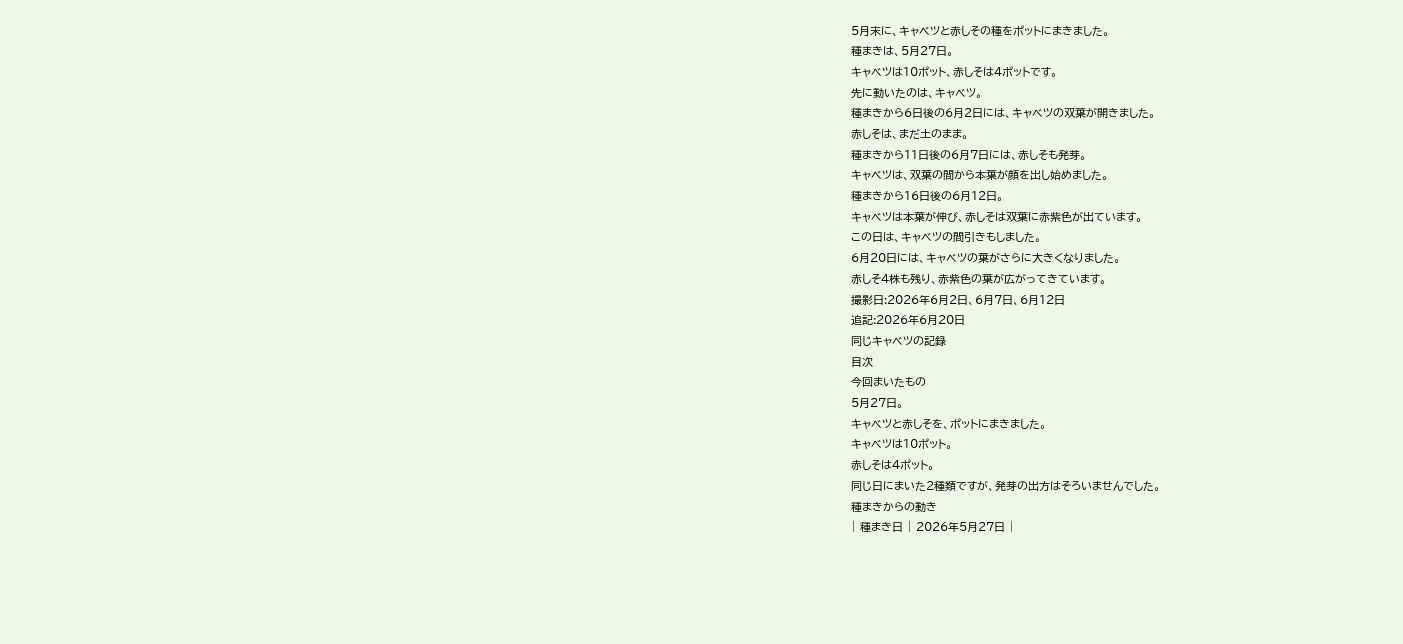5月末に、キャベツと赤しその種をポットにまきました。
種まきは、5月27日。
キャベツは10ポット、赤しそは4ポットです。
先に動いたのは、キャベツ。
種まきから6日後の6月2日には、キャベツの双葉が開きました。
赤しそは、まだ土のまま。
種まきから11日後の6月7日には、赤しそも発芽。
キャベツは、双葉の間から本葉が顔を出し始めました。
種まきから16日後の6月12日。
キャベツは本葉が伸び、赤しそは双葉に赤紫色が出ています。
この日は、キャベツの間引きもしました。
6月20日には、キャベツの葉がさらに大きくなりました。
赤しそ4株も残り、赤紫色の葉が広がってきています。
撮影日:2026年6月2日、6月7日、6月12日
追記:2026年6月20日
同じキャベツの記録
目次
今回まいたもの
5月27日。
キャベツと赤しそを、ポットにまきました。
キャベツは10ポット。
赤しそは4ポット。
同じ日にまいた2種類ですが、発芽の出方はそろいませんでした。
種まきからの動き
| 種まき日 | 2026年5月27日 |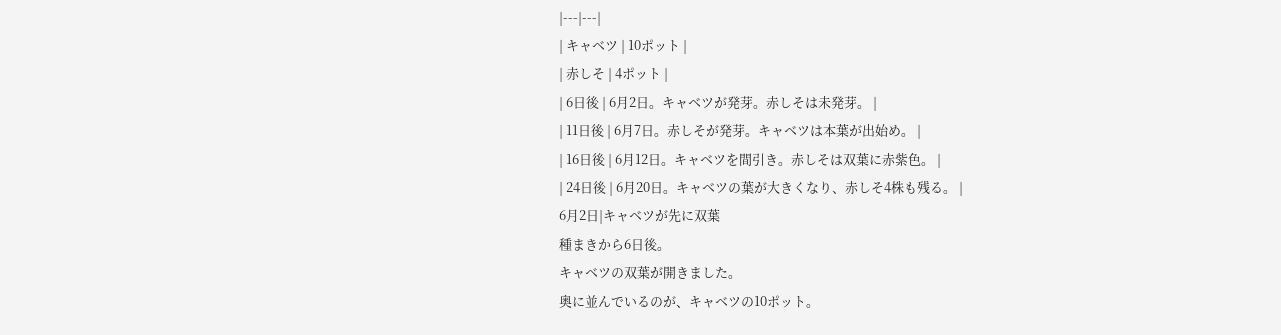|---|---|
| キャベツ | 10ポット |
| 赤しそ | 4ポット |
| 6日後 | 6月2日。キャベツが発芽。赤しそは未発芽。 |
| 11日後 | 6月7日。赤しそが発芽。キャベツは本葉が出始め。 |
| 16日後 | 6月12日。キャベツを間引き。赤しそは双葉に赤紫色。 |
| 24日後 | 6月20日。キャベツの葉が大きくなり、赤しそ4株も残る。 |
6月2日|キャベツが先に双葉
種まきから6日後。
キャベツの双葉が開きました。
奥に並んでいるのが、キャベツの10ポット。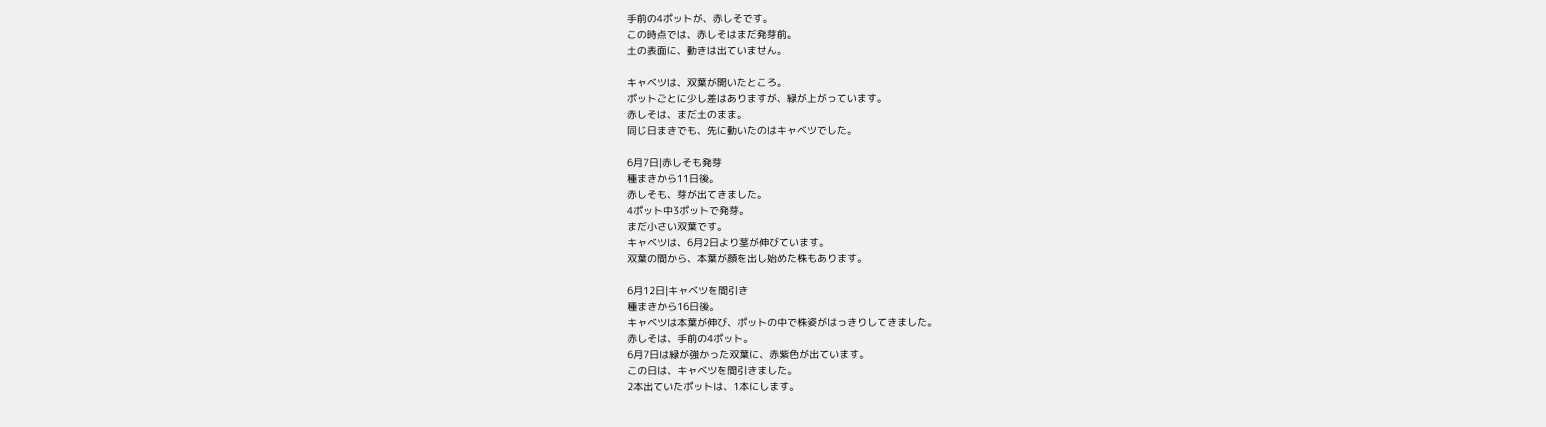手前の4ポットが、赤しそです。
この時点では、赤しそはまだ発芽前。
土の表面に、動きは出ていません。

キャベツは、双葉が開いたところ。
ポットごとに少し差はありますが、緑が上がっています。
赤しそは、まだ土のまま。
同じ日まきでも、先に動いたのはキャベツでした。

6月7日|赤しそも発芽
種まきから11日後。
赤しそも、芽が出てきました。
4ポット中3ポットで発芽。
まだ小さい双葉です。
キャベツは、6月2日より茎が伸びています。
双葉の間から、本葉が顔を出し始めた株もあります。

6月12日|キャベツを間引き
種まきから16日後。
キャベツは本葉が伸び、ポットの中で株姿がはっきりしてきました。
赤しそは、手前の4ポット。
6月7日は緑が強かった双葉に、赤紫色が出ています。
この日は、キャベツを間引きました。
2本出ていたポットは、1本にします。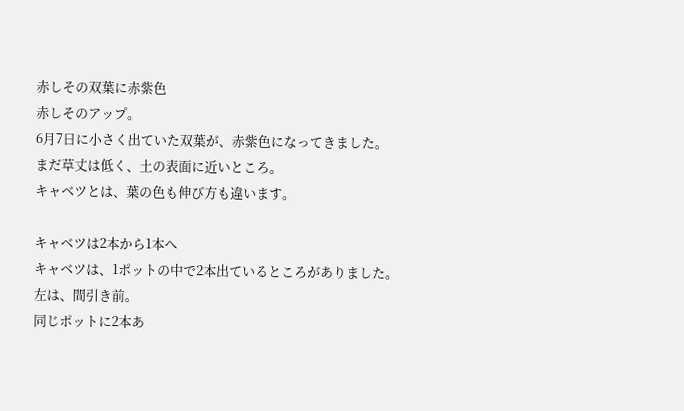赤しその双葉に赤紫色
赤しそのアップ。
6月7日に小さく出ていた双葉が、赤紫色になってきました。
まだ草丈は低く、土の表面に近いところ。
キャベツとは、葉の色も伸び方も違います。

キャベツは2本から1本へ
キャベツは、1ポットの中で2本出ているところがありました。
左は、間引き前。
同じポットに2本あ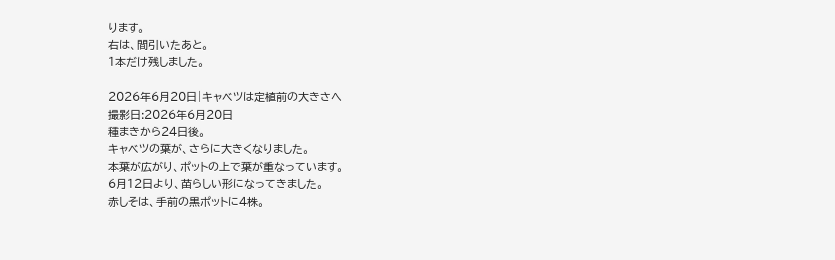ります。
右は、間引いたあと。
1本だけ残しました。

2026年6月20日|キャベツは定植前の大きさへ
撮影日:2026年6月20日
種まきから24日後。
キャベツの葉が、さらに大きくなりました。
本葉が広がり、ポットの上で葉が重なっています。
6月12日より、苗らしい形になってきました。
赤しそは、手前の黒ポットに4株。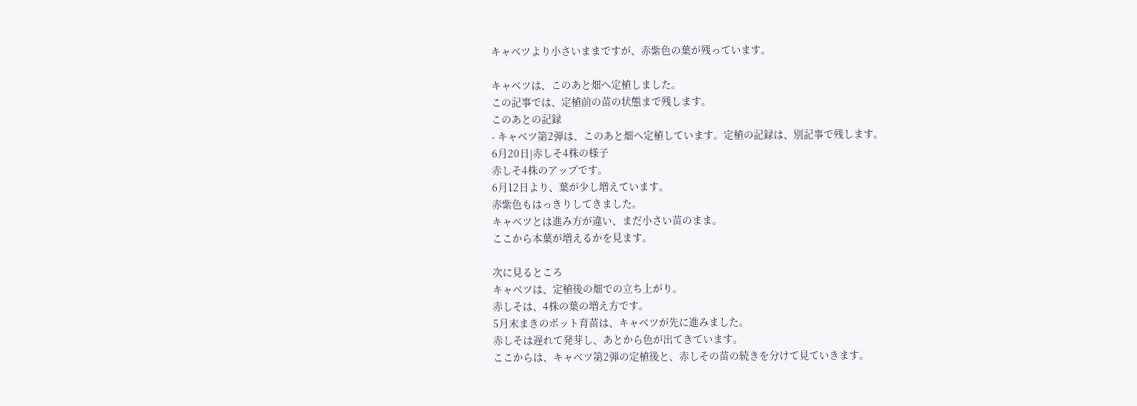キャベツより小さいままですが、赤紫色の葉が残っています。

キャベツは、このあと畑へ定植しました。
この記事では、定植前の苗の状態まで残します。
このあとの記録
- キャベツ第2弾は、このあと畑へ定植しています。定植の記録は、別記事で残します。
6月20日|赤しそ4株の様子
赤しそ4株のアップです。
6月12日より、葉が少し増えています。
赤紫色もはっきりしてきました。
キャベツとは進み方が違い、まだ小さい苗のまま。
ここから本葉が増えるかを見ます。

次に見るところ
キャベツは、定植後の畑での立ち上がり。
赤しそは、4株の葉の増え方です。
5月末まきのポット育苗は、キャベツが先に進みました。
赤しそは遅れて発芽し、あとから色が出てきています。
ここからは、キャベツ第2弾の定植後と、赤しその苗の続きを分けて見ていきます。